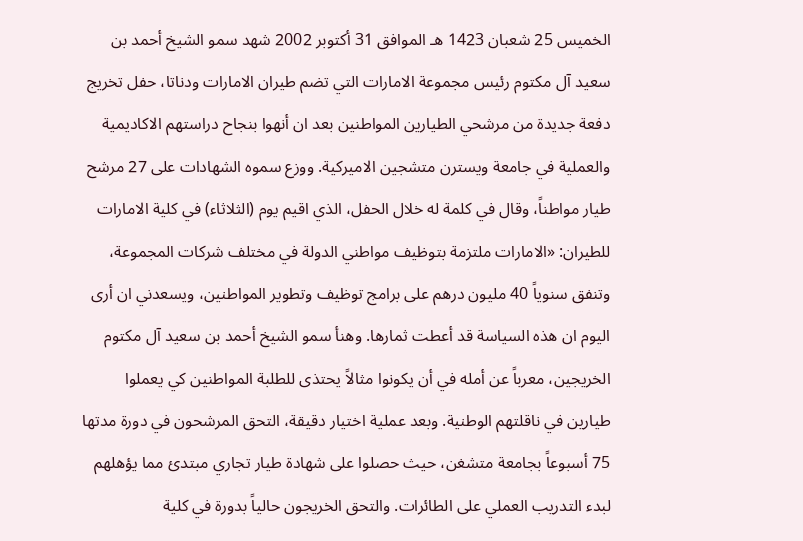الخميس 25 شعبان 1423 هـ الموافق 31 أكتوبر 2002 شهد سمو الشيخ أحمد بن سعيد آل مكتوم رئيس مجموعة الامارات التي تضم طيران الامارات ودناتا، حفل تخريج دفعة جديدة من مرشحي الطيارين المواطنين بعد ان أنهوا بنجاح دراستهم الاكاديمية والعملية في جامعة ويسترن متشجين الاميركية. ووزع سموه الشهادات على 27 مرشح طيار مواطناً، وقال في كلمة له خلال الحفل، الذي اقيم يوم (الثلاثاء) في كلية الامارات للطيران: «الامارات ملتزمة بتوظيف مواطني الدولة في مختلف شركات المجموعة، وتنفق سنوياً 40 مليون درهم على برامج توظيف وتطوير المواطنين، ويسعدني ان أرى اليوم ان هذه السياسة قد أعطت ثمارها. وهنأ سمو الشيخ أحمد بن سعيد آل مكتوم الخريجين، معرباً عن أمله في أن يكونوا مثالاً يحتذى للطلبة المواطنين كي يعملوا طيارين في ناقلتهم الوطنية. وبعد عملية اختيار دقيقة، التحق المرشحون في دورة مدتها 75 أسبوعاً بجامعة متشغن، حيث حصلوا على شهادة طيار تجاري مبتدئ مما يؤهلهم لبدء التدريب العملي على الطائرات. والتحق الخريجون حالياً بدورة في كلية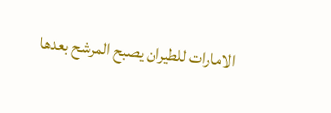الامارات للطيران يصبح المرشح بعدها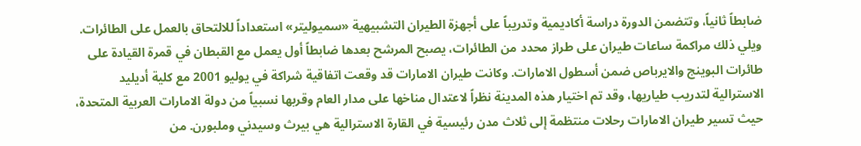ضابطاً ثانياً، وتتضمن الدورة دراسة أكاديمية وتدريباً على أجهزة الطيران التشبيهية «سميوليتر» استعداداً للالتحاق بالعمل على الطائرات. ويلي ذلك مراكمة ساعات طيران على طراز محدد من الطائرات، يصبح المرشح بعدها ضابطاً أول يعمل مع القبطان في قمرة القيادة على طائرات البوينج والايرباص ضمن أسطول الامارات. وكانت طيران الامارات قد وقعت اتفاقية شراكة في يوليو 2001 مع كلية أديليد الاسترالية لتدريب طياريها، وقد تم اختيار هذه المدينة نظراً لاعتدال مناخها على مدار العام وقربها نسبياً من دولة الامارات العربية المتحدة، حيث تسير طيران الامارات رحلات منتظمة إلى ثلاث مدن رئيسية في القارة الاسترالية هي بيرث وسيدني وملبورن. من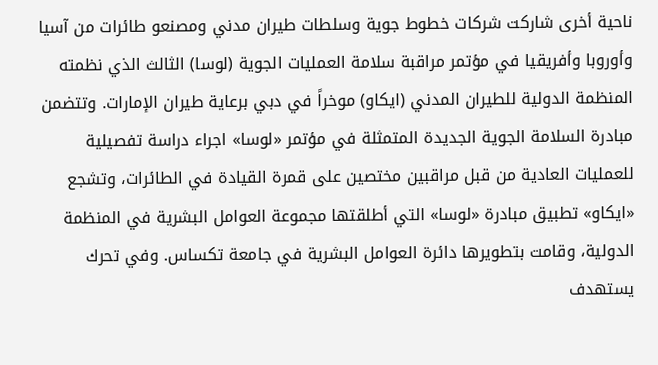ناحية أخرى شاركت شركات خطوط جوية وسلطات طيران مدني ومصنعو طائرات من آسيا وأوروبا وأفريقيا في مؤتمر مراقبة سلامة العمليات الجوية (لوسا) الثالث الذي نظمته المنظمة الدولية للطيران المدني (ايكاو) موخراً في دبي برعاية طيران الإمارات. وتتضمن مبادرة السلامة الجوية الجديدة المتمثلة في مؤتمر «لوسا» اجراء دراسة تفصيلية للعمليات العادية من قبل مراقبين مختصين على قمرة القيادة في الطائرات، وتشجع «ايكاو» تطبيق مبادرة «لوسا» التي أطلقتها مجموعة العوامل البشرية في المنظمة الدولية، وقامت بتطويرها دائرة العوامل البشرية في جامعة تكساس. وفي تحرك يستهدف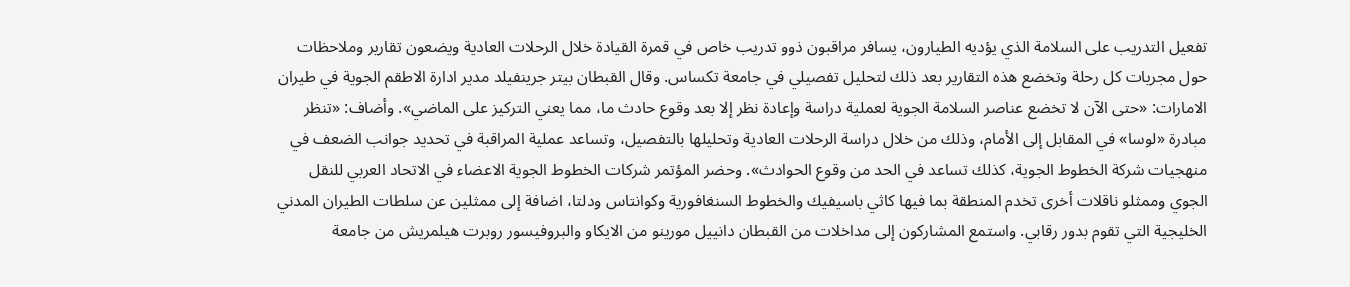تفعيل التدريب على السلامة الذي يؤديه الطيارون، يسافر مراقبون ذوو تدريب خاص في قمرة القيادة خلال الرحلات العادية ويضعون تقارير وملاحظات حول مجريات كل رحلة وتخضع هذه التقارير بعد ذلك لتحليل تفصيلي في جامعة تكساس. وقال القبطان بيتر جرينفيلد مدير ادارة الاطقم الجوية في طيران الامارات: «حتى الآن لا تخضع عناصر السلامة الجوية لعملية دراسة وإعادة نظر إلا بعد وقوع حادث ما، مما يعني التركيز على الماضي». وأضاف: «تنظر مبادرة «لوسا» في المقابل إلى الأمام، وذلك من خلال دراسة الرحلات العادية وتحليلها بالتفصيل، وتساعد عملية المراقبة في تحديد جوانب الضعف في منهجيات شركة الخطوط الجوية، كذلك تساعد في الحد من وقوع الحوادث». وحضر المؤتمر شركات الخطوط الجوية الاعضاء في الاتحاد العربي للنقل الجوي وممثلو ناقلات أخرى تخدم المنطقة بما فيها كاثي باسيفيك والخطوط السنغافورية وكوانتاس ودلتا، اضافة إلى ممثلين عن سلطات الطيران المدني الخليجية التي تقوم بدور رقابي. واستمع المشاركون إلى مداخلات من القبطان دانييل مورينو من الايكاو والبروفيسور روبرت هيلمريش من جامعة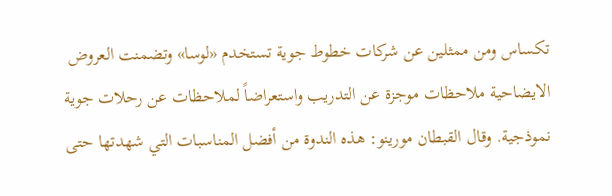تكساس ومن ممثلين عن شركات خطوط جوية تستخدم «لوسا» وتضمنت العروض الايضاحية ملاحظات موجزة عن التدريب واستعراضاً لملاحظات عن رحلات جوية نموذجية. وقال القبطان مورينو: هذه الندوة من أفضل المناسبات التي شهدتها حتى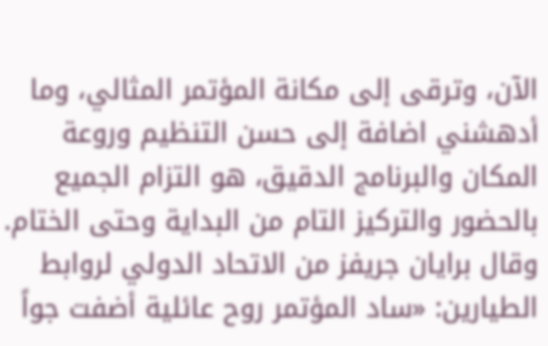الآن، وترقى إلى مكانة المؤتمر المثالي، وما أدهشني اضافة إلى حسن التنظيم وروعة المكان والبرنامج الدقيق، هو التزام الجميع بالحضور والتركيز التام من البداية وحتى الختام. وقال برايان جريفز من الاتحاد الدولي لروابط الطيارين: «ساد المؤتمر روح عائلية أضفت جواً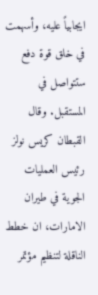ايجابياً عليه، وأسهمت في خلق قوة دفع ستتواصل في المستقبل. وقال القبطان كريس نولز رئيس العمليات الجوية في طيران الامارات، ان خطط الناقلة لتنظيم مؤتمر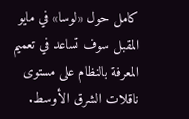كامل حول «لوسا» في مايو المقبل سوف تساعد في تعميم المعرفة بالنظام على مستوى ناقلات الشرق الأوسط.